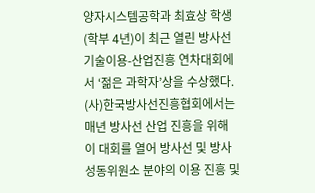양자시스템공학과 최효상 학생(학부 4년)이 최근 열린 방사선 기술이용-산업진흥 연차대회에서 ‘젊은 과학자’상을 수상했다.
(사)한국방사선진흥협회에서는 매년 방사선 산업 진흥을 위해 이 대회를 열어 방사선 및 방사성동위원소 분야의 이용 진흥 및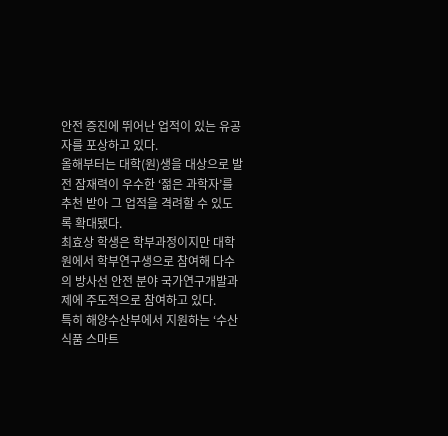안전 증진에 뛰어난 업적이 있는 유공자를 포상하고 있다.
올해부터는 대학(원)생을 대상으로 발전 잠재력이 우수한 ‘젊은 과학자’를 추천 받아 그 업적을 격려할 수 있도록 확대됐다.
최효상 학생은 학부과정이지만 대학원에서 학부연구생으로 참여해 다수의 방사선 안전 분야 국가연구개발과제에 주도적으로 참여하고 있다.
특히 해양수산부에서 지원하는 ‘수산식품 스마트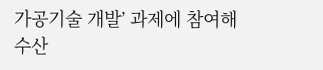가공기술 개발’ 과제에 참여해 수산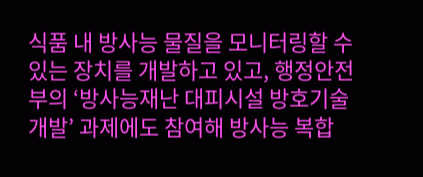식품 내 방사능 물질을 모니터링할 수 있는 장치를 개발하고 있고, 행정안전부의 ‘방사능재난 대피시설 방호기술 개발’ 과제에도 참여해 방사능 복합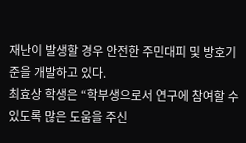재난이 발생할 경우 안전한 주민대피 및 방호기준을 개발하고 있다.
최효상 학생은 “학부생으로서 연구에 참여할 수 있도록 많은 도움을 주신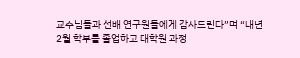교수님들과 선배 연구원들에게 감사드린다”며 “내년 2월 학부를 졸업하고 대학원 과정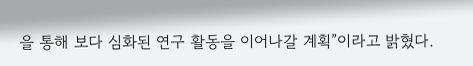을 통해 보다 심화된 연구 활동을 이어나갈 계획”이라고 밝혔다.